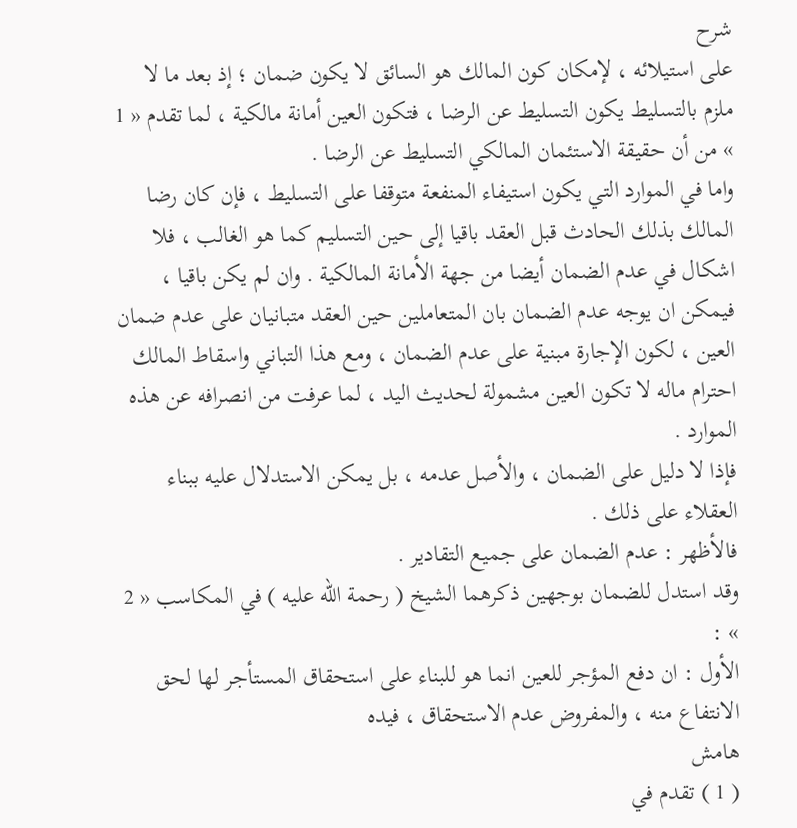شرح
على استيلائه ، لإمكان كون المالك هو السائق لا يكون ضمان ؛ إذ بعد ما لا ملزم بالتسليط يكون التسليط عن الرضا ، فتكون العين أمانة مالكية ، لما تقدم « 1 » من أن حقيقة الاستئمان المالكي التسليط عن الرضا .
واما في الموارد التي يكون استيفاء المنفعة متوقفا على التسليط ، فإن كان رضا المالك بذلك الحادث قبل العقد باقيا إلى حين التسليم كما هو الغالب ، فلا اشكال في عدم الضمان أيضا من جهة الأمانة المالكية . وان لم يكن باقيا ، فيمكن ان يوجه عدم الضمان بان المتعاملين حين العقد متبانيان على عدم ضمان العين ، لكون الإجارة مبنية على عدم الضمان ، ومع هذا التباني واسقاط المالك احترام ماله لا تكون العين مشمولة لحديث اليد ، لما عرفت من انصرافه عن هذه الموارد .
فإذا لا دليل على الضمان ، والأصل عدمه ، بل يمكن الاستدلال عليه ببناء العقلاء على ذلك .
فالأظهر : عدم الضمان على جميع التقادير .
وقد استدل للضمان بوجهين ذكرهما الشيخ ( رحمة الله عليه ) في المكاسب « 2 » :
الأول : ان دفع المؤجر للعين انما هو للبناء على استحقاق المستأجر لها لحق الانتفاع منه ، والمفروض عدم الاستحقاق ، فيده
هامش
( 1 ) تقدم في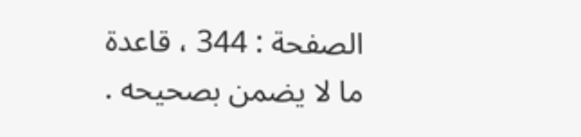الصفحة : 344 ، قاعدة ما لا يضمن بصحيحه .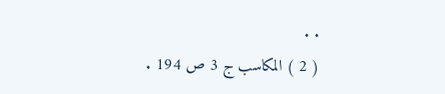. .
( 2 ) المكاسب ج 3 ص 194 .